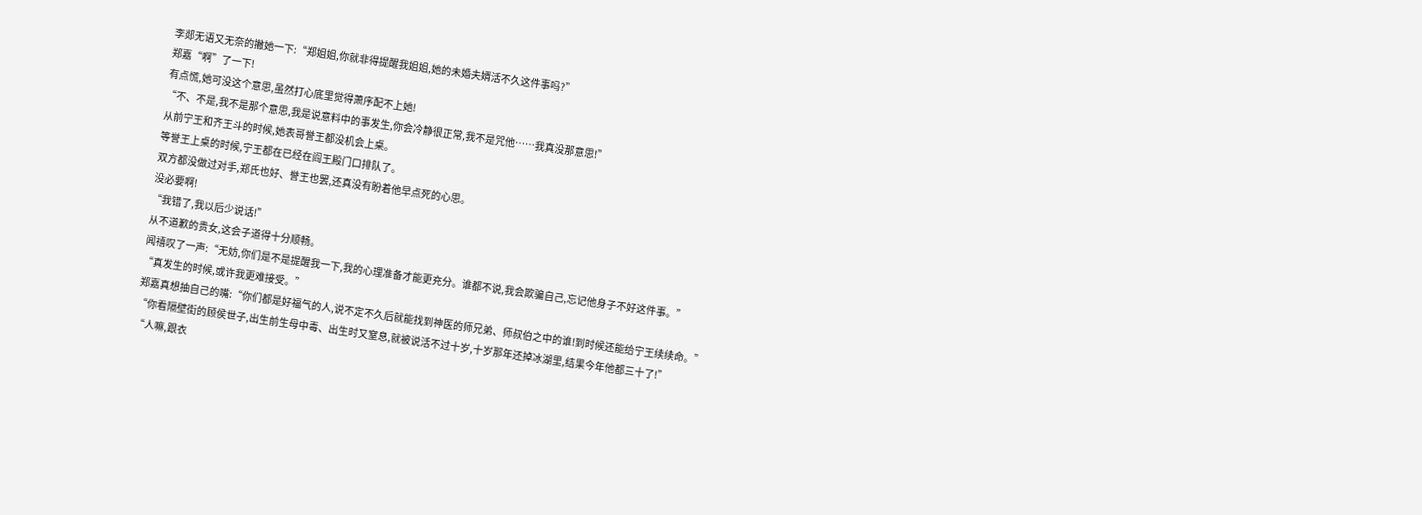李郯无语又无奈的撇她一下:“郑姐姐,你就非得提醒我姐姐,她的未婚夫婿活不久这件事吗?”
郑嘉“啊”了一下!
有点慌,她可没这个意思,虽然打心底里觉得萧序配不上她!
“不、不是,我不是那个意思,我是说意料中的事发生,你会冷静很正常,我不是咒他……我真没那意思!”
从前宁王和齐王斗的时候,她表哥誉王都没机会上桌。
等誉王上桌的时候,宁王都在已经在阎王殿门口排队了。
双方都没做过对手,郑氏也好、誉王也罢,还真没有盼着他早点死的心思。
没必要啊!
“我错了,我以后少说话!”
从不道歉的贵女,这会子道得十分顺畅。
闻禧叹了一声:“无妨,你们是不是提醒我一下,我的心理准备才能更充分。谁都不说,我会欺骗自己,忘记他身子不好这件事。”
“真发生的时候,或许我更难接受。”
郑嘉真想抽自己的嘴:“你们都是好福气的人,说不定不久后就能找到神医的师兄弟、师叔伯之中的谁!到时候还能给宁王续续命。”
“你看隔壁街的顾侯世子,出生前生母中毒、出生时又窒息,就被说活不过十岁,十岁那年还掉冰湖里,结果今年他都三十了!”
“人嘛,跟衣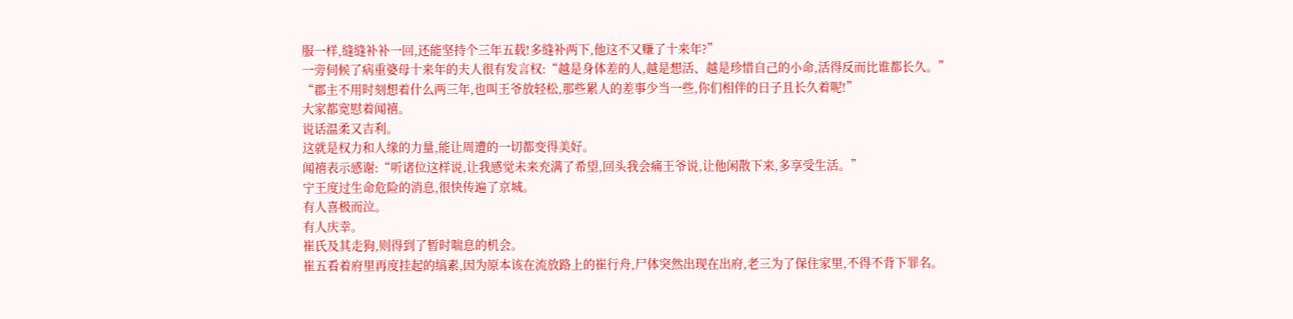服一样,缝缝补补一回,还能坚持个三年五载!多缝补两下,他这不又赚了十来年?”
一旁伺候了病重婆母十来年的夫人很有发言权:“越是身体差的人,越是想活、越是珍惜自己的小命,活得反而比谁都长久。”
“郡主不用时刻想着什么两三年,也叫王爷放轻松,那些累人的差事少当一些,你们相伴的日子且长久着呢!”
大家都宽慰着闻禧。
说话温柔又吉利。
这就是权力和人缘的力量,能让周遭的一切都变得美好。
闻禧表示感谢:“听诸位这样说,让我感觉未来充满了希望,回头我会痛王爷说,让他闲散下来,多享受生活。”
宁王度过生命危险的消息,很快传遍了京城。
有人喜极而泣。
有人庆幸。
崔氏及其走狗,则得到了暂时喘息的机会。
崔五看着府里再度挂起的缟素,因为原本该在流放路上的崔行舟,尸体突然出现在出府,老三为了保住家里,不得不背下罪名。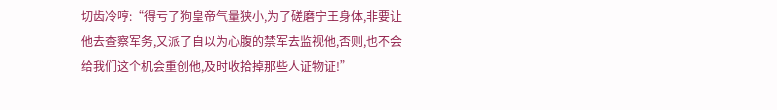切齿冷哼:“得亏了狗皇帝气量狭小,为了磋磨宁王身体,非要让他去查察军务,又派了自以为心腹的禁军去监视他,否则,也不会给我们这个机会重创他,及时收拾掉那些人证物证!”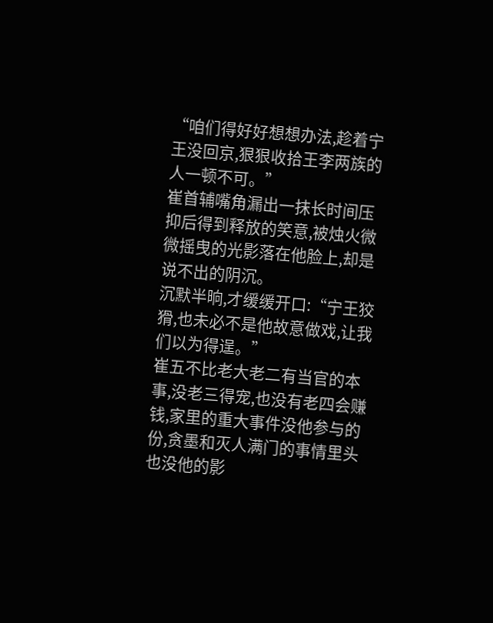“咱们得好好想想办法,趁着宁王没回京,狠狠收拾王李两族的人一顿不可。”
崔首辅嘴角漏出一抹长时间压抑后得到释放的笑意,被烛火微微摇曳的光影落在他脸上,却是说不出的阴沉。
沉默半晌,才缓缓开口:“宁王狡猾,也未必不是他故意做戏,让我们以为得逞。”
崔五不比老大老二有当官的本事,没老三得宠,也没有老四会赚钱,家里的重大事件没他参与的份,贪墨和灭人满门的事情里头也没他的影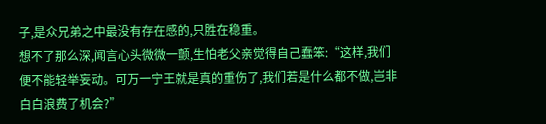子,是众兄弟之中最没有存在感的,只胜在稳重。
想不了那么深,闻言心头微微一颤,生怕老父亲觉得自己蠢笨:“这样,我们便不能轻举妄动。可万一宁王就是真的重伤了,我们若是什么都不做,岂非白白浪费了机会?”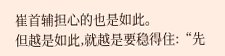崔首辅担心的也是如此。
但越是如此,就越是要稳得住:“先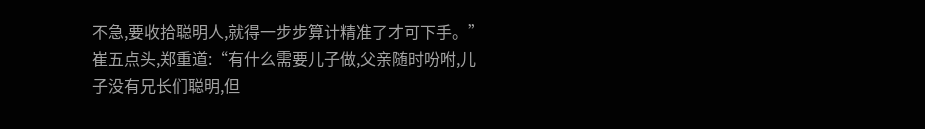不急,要收拾聪明人,就得一步步算计精准了才可下手。”
崔五点头,郑重道:“有什么需要儿子做,父亲随时吩咐,儿子没有兄长们聪明,但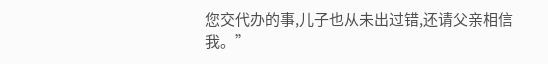您交代办的事,儿子也从未出过错,还请父亲相信我。”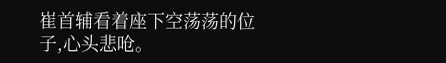崔首辅看着座下空荡荡的位子,心头悲呛。